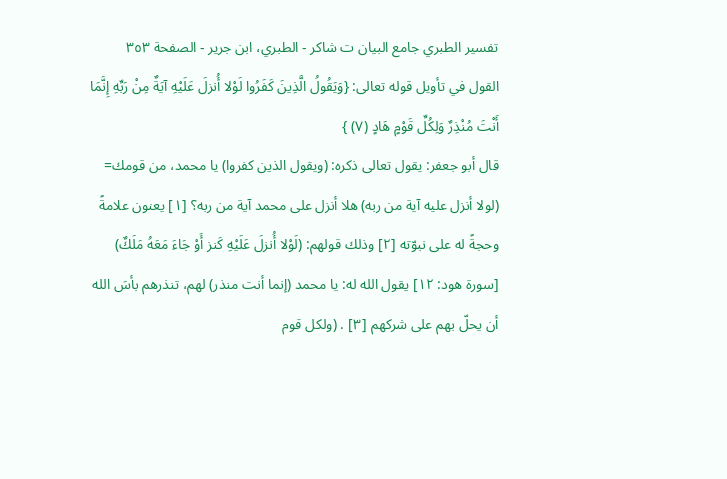تفسير الطبري جامع البيان ت شاكر - الطبري، ابن جرير - الصفحة ٣٥٣
القول في تأويل قوله تعالى: {وَيَقُولُ الَّذِينَ كَفَرُوا لَوْلا أُنزلَ عَلَيْهِ آيَةٌ مِنْ رَبِّهِ إِنَّمَا أَنْتَ مُنْذِرٌ وَلِكُلِّ قَوْمٍ هَادٍ (٧) }
قال أبو جعفر: يقول تعالى ذكره: (ويقول الذين كفروا) يا محمد، من قومك= (لولا أنزل عليه آية من ربه) هلا أنزل على محمد آية من ربه؟ [١] يعنون علامةً وحجةً له على نبوّته [٢] وذلك قولهم: (لَوْلا أُنزلَ عَلَيْهِ كَنز أَوْ جَاءَ مَعَهُ مَلَكٌ) [سورة هود: ١٢] يقول الله له: يا محمد (إنما أنت منذر) لهم، تنذرهم بأسَ الله أن يحلّ بهم على شركهم [٣] . (ولكل قوم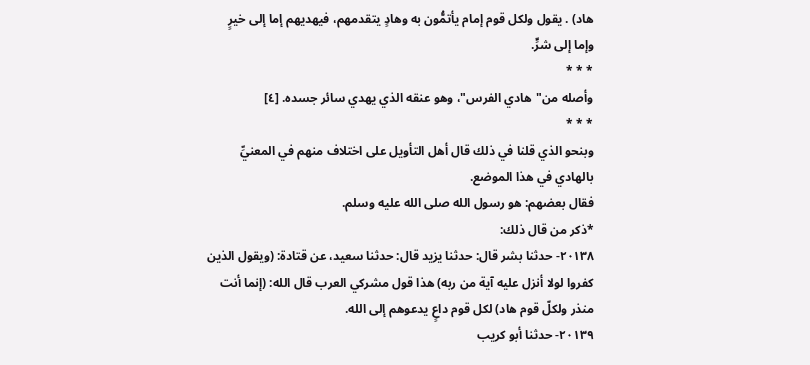هاد) . يقول ولكل قوم إمام يأتمُّون به وهادٍ يتقدمهم، فيهديهم إما إلى خيرٍ وإما إلى شرٍّ.
* * *
وأصله من"هادي الفرس"، وهو عنقه الذي يهدي سائر جسده. [٤]
* * *
وبنحو الذي قلنا في ذلك قال أهل التأويل على اختلاف منهم في المعنيِّ بالهادي في هذا الموضع.
فقال بعضهم: هو رسول الله صلى الله عليه وسلم.
*ذكر من قال ذلك:
٢٠١٣٨- حدثنا بشر قال: حدثنا يزيد قال: حدثنا سعيد، عن قتادة: (ويقول الذين كفروا لولا أنزل عليه آية من ربه) هذا قول مشركي العرب قال الله: (إنما أنت منذر ولكلّ قوم هاد) لكل قوم داعٍ يدعوهم إلى الله.
٢٠١٣٩- حدثنا أبو كريب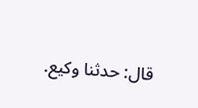قال: حدثنا وكيع.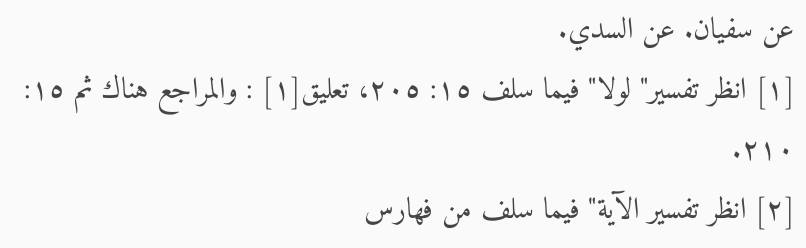عن سفيان. عن السدي.
[١] انظر تفسير" لولا" فيما سلف ١٥: ٢٠٥، تعليق[١] : والمراجع هناك ثم ١٥: ٢١٠.
[٢] انظر تفسير الآية" فيما سلف من فهارس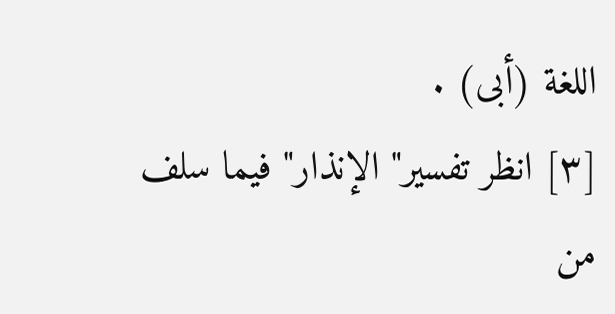اللغة (أبى) .
[٣] انظر تفسير" الإنذار" فيما سلف من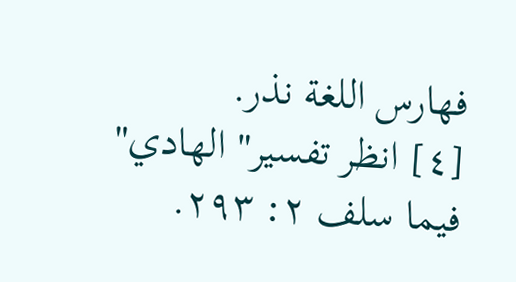فهارس اللغة نذر.
[٤] انظر تفسير" الهادي" فيما سلف ٢: ٢٩٣.